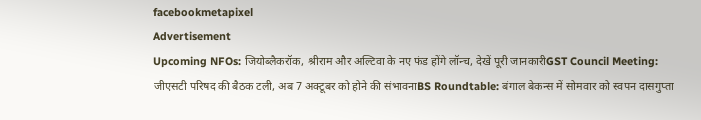facebookmetapixel
Advertisement
Upcoming NFOs: जियोब्लैकरॉक, श्रीराम और अल्टिवा के नए फंड होंगे लॉन्च, देखें पूरी जानकारीGST Council Meeting: जीएसटी परिषद की बैठक टली, अब 7 अक्टूबर को होने की संभावनाBS Roundtable: बंगाल बेकन्स में सोमवार को स्वपन दासगुप्ता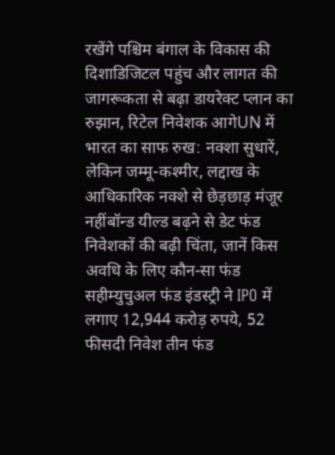रखेंगे पश्चिम बंगाल के विकास की दिशाडिजिटल पहुंच और लागत की जागरूकता से बढ़ा डायरेक्ट प्लान का रुझान, रिटेल निवेशक आगेUN में भारत का साफ रुख: नक्शा सुधारें, लेकिन जम्मू-कश्मीर, लद्दाख के आधिकारिक नक्शे से छेड़छाड़ मंजूर नहींबॉन्ड यील्ड बढ़ने से डेट फंड निवेशकों की बढ़ी चिंता, जानें किस अवधि के लिए कौन-सा फंड सहीम्युचुअल फंड इंडस्ट्री ने IPO में लगाए 12,944 करोड़ रुपये, 52 फीसदी निवेश तीन फंड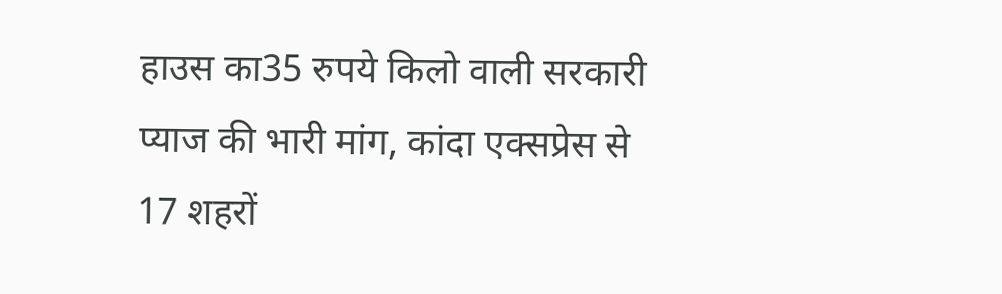हाउस का35 रुपये किलो वाली सरकारी प्याज की भारी मांग, कांदा एक्सप्रेस से 17 शहरों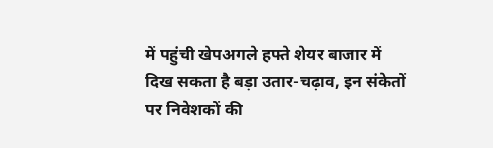में पहुंची खेपअगले हफ्ते शेयर बाजार में दिख सकता है बड़ा उतार-चढ़ाव, इन संकेतों पर निवेशकों की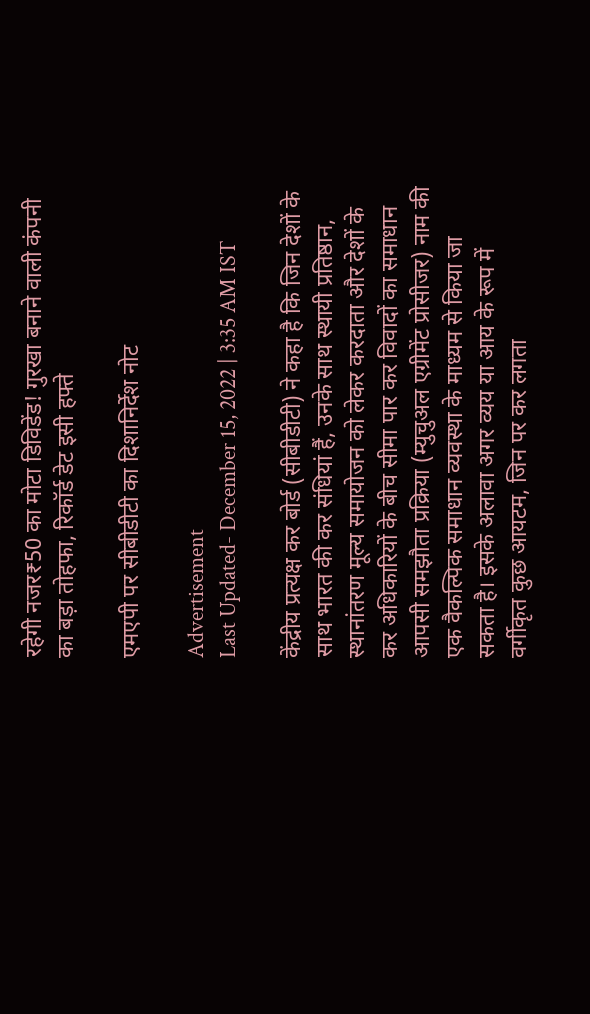रहेगी नजर₹50 का मोटा डिविडेंड! गुरखा बनाने वाली कंपनी का बड़ा तोहफा, रिकॉर्ड डेट इसी हफ्ते

एमएपी पर सीबीडीटी का दिशानिर्देश नोट

Advertisement
Last Updated- December 15, 2022 | 3:35 AM IST

केंद्रीय प्रत्यक्ष कर बोर्ड (सीबीडीटी) ने कहा है कि जिन देशों के साथ भारत की कर संधियां हैं, उनके साथ स्थायी प्रतिष्ठान, स्थानांतरण मूल्य समायोजन को लेकर करदाता और देशों के कर अधिकारियों के बीच सीमा पार कर विवादों का समाधान आपसी समझौता प्रक्रिया (म्युचुअल एग्रीमेंट प्रोसीजर) नाम की एक वैकल्पिक समाधान व्यवस्था के माध्यम से किया जा सकता है। इसके अलावा अगर व्यय या आय के रूप में वर्गीकृत कुछ आयटम, जिन पर कर लगता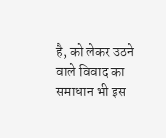है, को लेकर उठने वाले विवाद का समाधान भी इस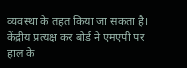व्यवस्था के तहत किया जा सकता है।
केंद्रीय प्रत्यक्ष कर बोर्ड ने एमएपी पर हाल के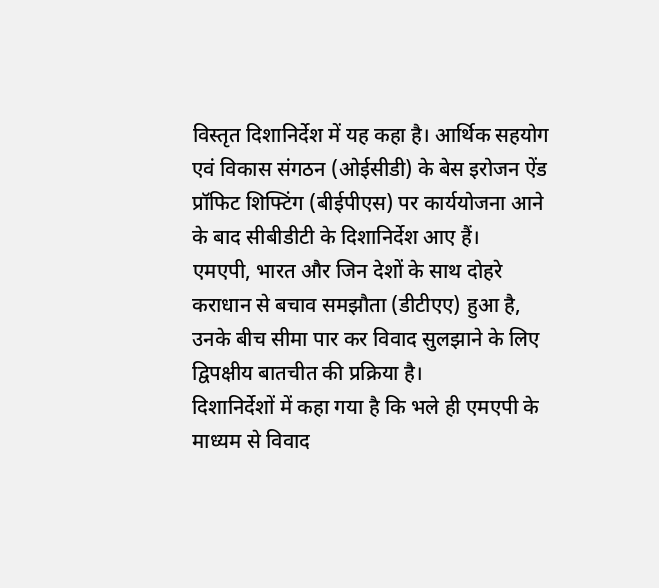विस्तृत दिशानिर्देश में यह कहा है। आर्थिक सहयोग एवं विकास संगठन (ओईसीडी) के बेस इरोजन ऐंड प्रॉफिट शिफ्टिंग (बीईपीएस) पर कार्ययोजना आने के बाद सीबीडीटी के दिशानिर्देश आए हैं।
एमएपी, भारत और जिन देशों के साथ दोहरे कराधान से बचाव समझौता (डीटीएए) हुआ है, उनके बीच सीमा पार कर विवाद सुलझाने के लिए द्विपक्षीय बातचीत की प्रक्रिया है।
दिशानिर्देशों में कहा गया है कि भले ही एमएपी के माध्यम से विवाद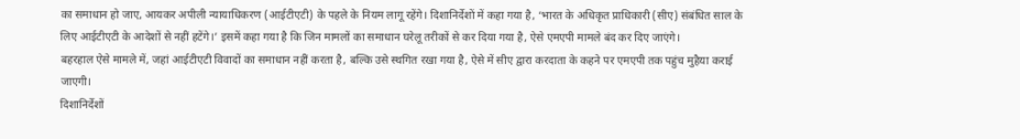का समाधान हो जाए, आयकर अपीली न्यायाधिकरण (आईटीएटी) के पहले के नियम लागू रहेंगे। दिशानिर्देशों में कहा गया है, ‘भारत के अधिकृत प्राधिकारी (सीए) संबंधित साल के लिए आईटीएटी के आदेशों से नहीं हटेंगे।’ इसमें कहा गया है कि जिन मामलों का समाधान घरेलू तरीकों से कर दिया गया है, ऐसे एमएपी मामले बंद कर दिए जाएंगे।
बहरहाल ऐसे मामले में, जहां आईटीएटी विवादों का समाधान नहीं करता है, बल्कि उसे स्थगित रखा गया है, ऐसे में सीए द्वारा करदाता के कहने पर एमएपी तक पहुंच मुहैया कराई जाएगी।
दिशानिर्देशों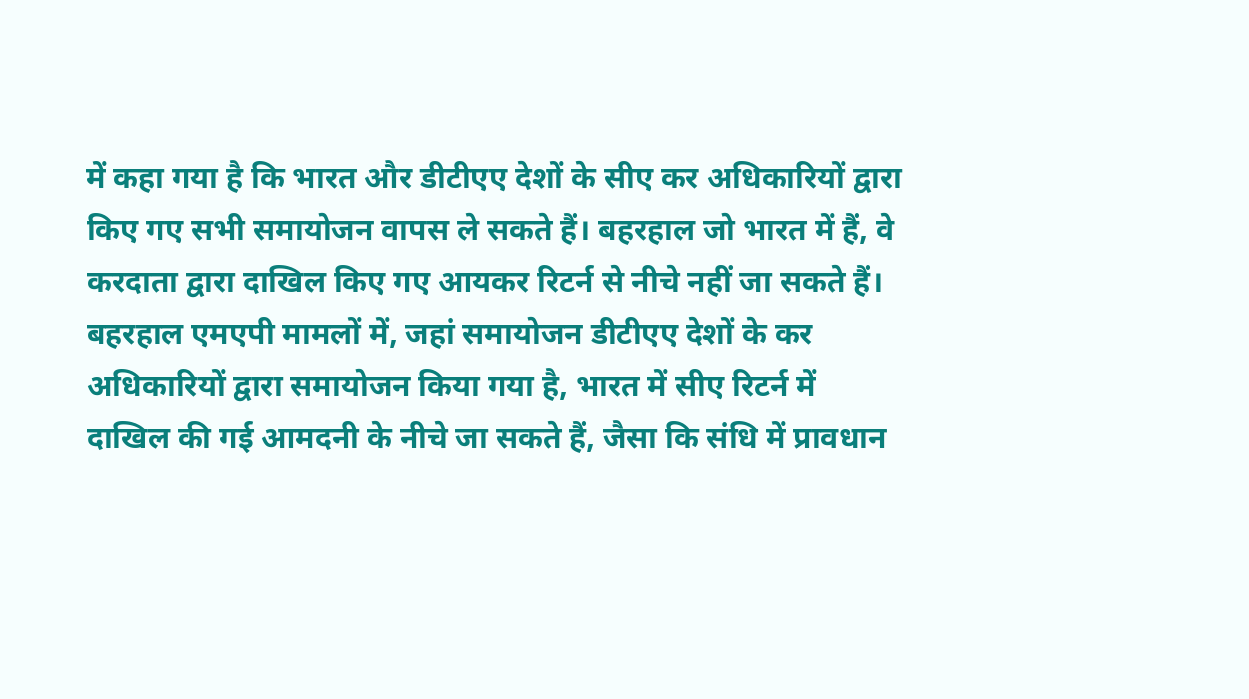में कहा गया है कि भारत और डीटीएए देशों के सीए कर अधिकारियों द्वारा किए गए सभी समायोजन वापस ले सकते हैं। बहरहाल जो भारत में हैं, वे करदाता द्वारा दाखिल किए गए आयकर रिटर्न से नीचे नहीं जा सकते हैं। बहरहाल एमएपी मामलों में, जहां समायोजन डीटीएए देशों के कर अधिकारियों द्वारा समायोजन किया गया है, भारत में सीए रिटर्न में दाखिल की गई आमदनी के नीचे जा सकते हैं, जैसा कि संधि में प्रावधान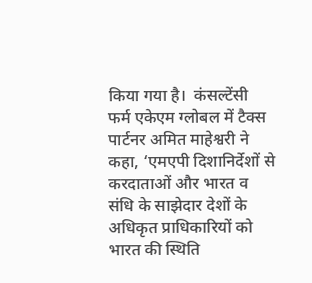किया गया है।  कंसल्टेंसी फर्म एकेएम ग्लोबल में टैक्स पार्टनर अमित माहेश्वरी ने कहा, ‘एमएपी दिशानिर्देशों से करदाताओं और भारत व संधि के साझेदार देशों के अधिकृत प्राधिकारियों को भारत की स्थिति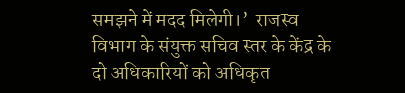समझने में मदद मिलेगी।’  राजस्व विभाग के संयुक्त सचिव स्तर के केंद्र के दो अधिकारियों को अधिकृत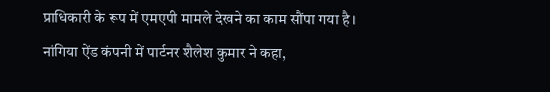प्राधिकारी के रूप में एमएपी मामले देखने का काम सौंपा गया है।  नांगिया ऐंड कंपनी में पार्टनर शैलेश कुमार ने कहा,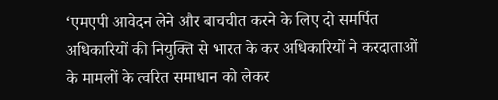‘एमएपी आवेदन लेने और बाचचीत करने के लिए दो समर्पित अधिकारियों की नियुक्ति से भारत के कर अधिकारियों ने करदाताओं के मामलों के त्वरित समाधान को लेकर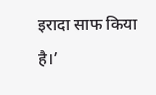इरादा साफ किया है।’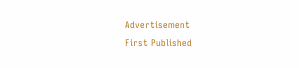Advertisement
First Published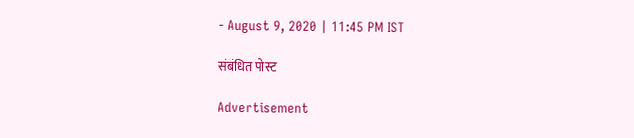- August 9, 2020 | 11:45 PM IST

संबंधित पोस्ट

Advertisement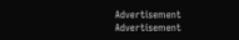Advertisement
Advertisement